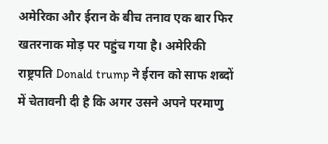अमेरिका और ईरान के बीच तनाव एक बार फिर खतरनाक मोड़ पर पहुंच गया है। अमेरिकी राष्ट्रपति Donald trump ने ईरान को साफ शब्दों में चेतावनी दी है कि अगर उसने अपने परमाणु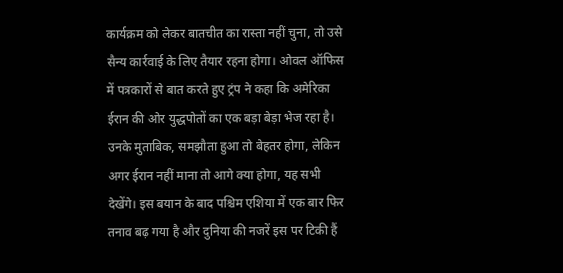कार्यक्रम को लेकर बातचीत का रास्ता नहीं चुना, तो उसे सैन्य कार्रवाई के लिए तैयार रहना होगा। ओवल ऑफिस में पत्रकारों से बात करते हुए ट्रंप ने कहा कि अमेरिका ईरान की ओर युद्धपोतों का एक बड़ा बेड़ा भेज रहा है। उनके मुताबिक, समझौता हुआ तो बेहतर होगा, लेकिन अगर ईरान नहीं माना तो आगे क्या होगा, यह सभी देखेंगे। इस बयान के बाद पश्चिम एशिया में एक बार फिर तनाव बढ़ गया है और दुनिया की नजरें इस पर टिकी हैं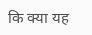कि क्या यह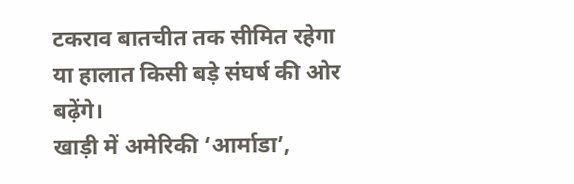टकराव बातचीत तक सीमित रहेगा या हालात किसी बड़े संघर्ष की ओर बढ़ेंगे।
खाड़ी में अमेरिकी ‘आर्माडा’,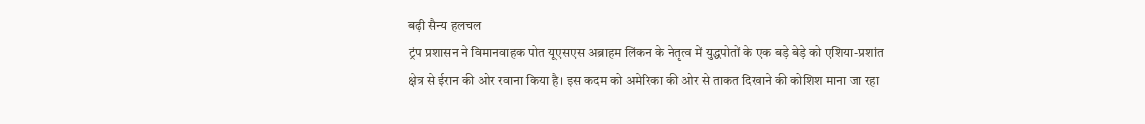बढ़ी सैन्य हलचल
ट्रंप प्रशासन ने विमानवाहक पोत यूएसएस अब्राहम लिंकन के नेतृत्व में युद्धपोतों के एक बड़े बेड़े को एशिया-प्रशांत क्षेत्र से ईरान की ओर रवाना किया है। इस कदम को अमेरिका की ओर से ताकत दिखाने की कोशिश माना जा रहा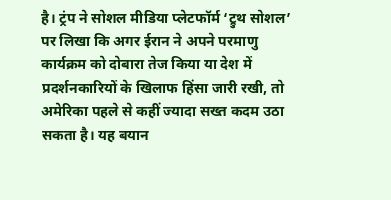है। ट्रंप ने सोशल मीडिया प्लेटफॉर्म ‘ट्रुथ सोशल’ पर लिखा कि अगर ईरान ने अपने परमाणु कार्यक्रम को दोबारा तेज किया या देश में प्रदर्शनकारियों के खिलाफ हिंसा जारी रखी, तो अमेरिका पहले से कहीं ज्यादा सख्त कदम उठा सकता है। यह बयान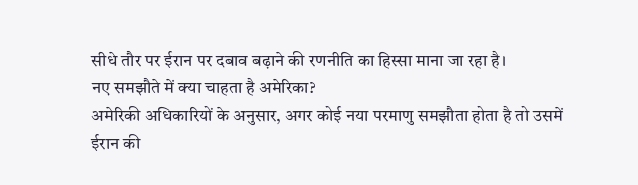सीधे तौर पर ईरान पर दबाव बढ़ाने की रणनीति का हिस्सा माना जा रहा है।
नए समझौते में क्या चाहता है अमेरिका?
अमेरिकी अधिकारियों के अनुसार, अगर कोई नया परमाणु समझौता होता है तो उसमें ईरान की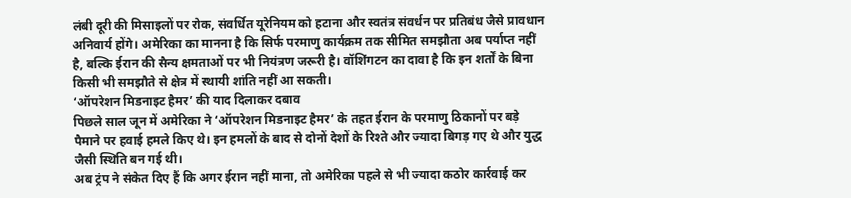लंबी दूरी की मिसाइलों पर रोक, संवर्धित यूरेनियम को हटाना और स्वतंत्र संवर्धन पर प्रतिबंध जैसे प्रावधान अनिवार्य होंगे। अमेरिका का मानना है कि सिर्फ परमाणु कार्यक्रम तक सीमित समझौता अब पर्याप्त नहीं है, बल्कि ईरान की सैन्य क्षमताओं पर भी नियंत्रण जरूरी है। वॉशिंगटन का दावा है कि इन शर्तों के बिना किसी भी समझौते से क्षेत्र में स्थायी शांति नहीं आ सकती।
‘ऑपरेशन मिडनाइट हैमर’ की याद दिलाकर दबाव
पिछले साल जून में अमेरिका ने ‘ऑपरेशन मिडनाइट हैमर’ के तहत ईरान के परमाणु ठिकानों पर बड़े पैमाने पर हवाई हमले किए थे। इन हमलों के बाद से दोनों देशों के रिश्ते और ज्यादा बिगड़ गए थे और युद्ध जैसी स्थिति बन गई थी।
अब ट्रंप ने संकेत दिए हैं कि अगर ईरान नहीं माना, तो अमेरिका पहले से भी ज्यादा कठोर कार्रवाई कर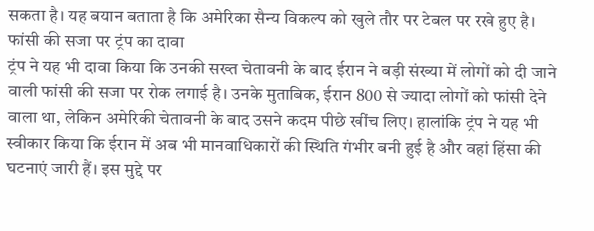सकता है। यह बयान बताता है कि अमेरिका सैन्य विकल्प को खुले तौर पर टेबल पर रखे हुए है।
फांसी की सजा पर ट्रंप का दावा
ट्रंप ने यह भी दावा किया कि उनकी सख्त चेतावनी के बाद ईरान ने बड़ी संख्या में लोगों को दी जाने वाली फांसी की सजा पर रोक लगाई है। उनके मुताबिक, ईरान 800 से ज्यादा लोगों को फांसी देने वाला था, लेकिन अमेरिकी चेतावनी के बाद उसने कदम पीछे खींच लिए। हालांकि ट्रंप ने यह भी स्वीकार किया कि ईरान में अब भी मानवाधिकारों की स्थिति गंभीर बनी हुई है और वहां हिंसा की घटनाएं जारी हैं। इस मुद्दे पर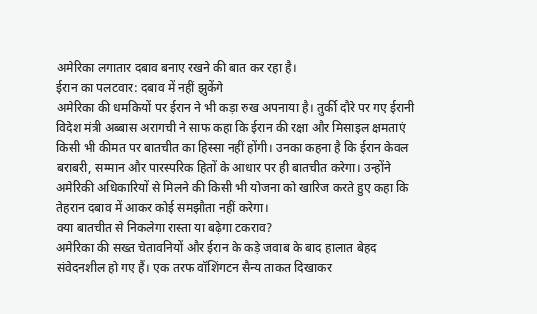अमेरिका लगातार दबाव बनाए रखने की बात कर रहा है।
ईरान का पलटवार: दबाव में नहीं झुकेंगे
अमेरिका की धमकियों पर ईरान ने भी कड़ा रुख अपनाया है। तुर्की दौरे पर गए ईरानी विदेश मंत्री अब्बास अरागची ने साफ कहा कि ईरान की रक्षा और मिसाइल क्षमताएं किसी भी कीमत पर बातचीत का हिस्सा नहीं होंगी। उनका कहना है कि ईरान केवल बराबरी, सम्मान और पारस्परिक हितों के आधार पर ही बातचीत करेगा। उन्होंने अमेरिकी अधिकारियों से मिलने की किसी भी योजना को खारिज करते हुए कहा कि तेहरान दबाव में आकर कोई समझौता नहीं करेगा।
क्या बातचीत से निकलेगा रास्ता या बढ़ेगा टकराव?
अमेरिका की सख्त चेतावनियों और ईरान के कड़े जवाब के बाद हालात बेहद संवेदनशील हो गए हैं। एक तरफ वॉशिंगटन सैन्य ताकत दिखाकर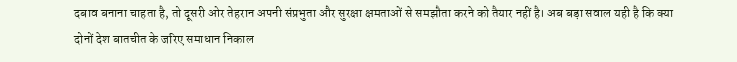दबाव बनाना चाहता है, तो दूसरी ओर तेहरान अपनी संप्रभुता और सुरक्षा क्षमताओं से समझौता करने को तैयार नहीं है। अब बड़ा सवाल यही है कि क्या दोनों देश बातचीत के जरिए समाधान निकाल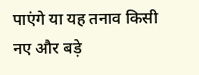पाएंगे या यह तनाव किसी नए और बड़े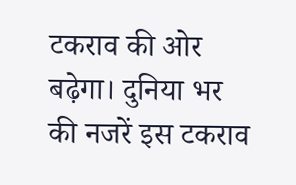टकराव की ओर बढ़ेगा। दुनिया भर की नजरें इस टकराव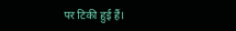पर टिकी हुई हैं।